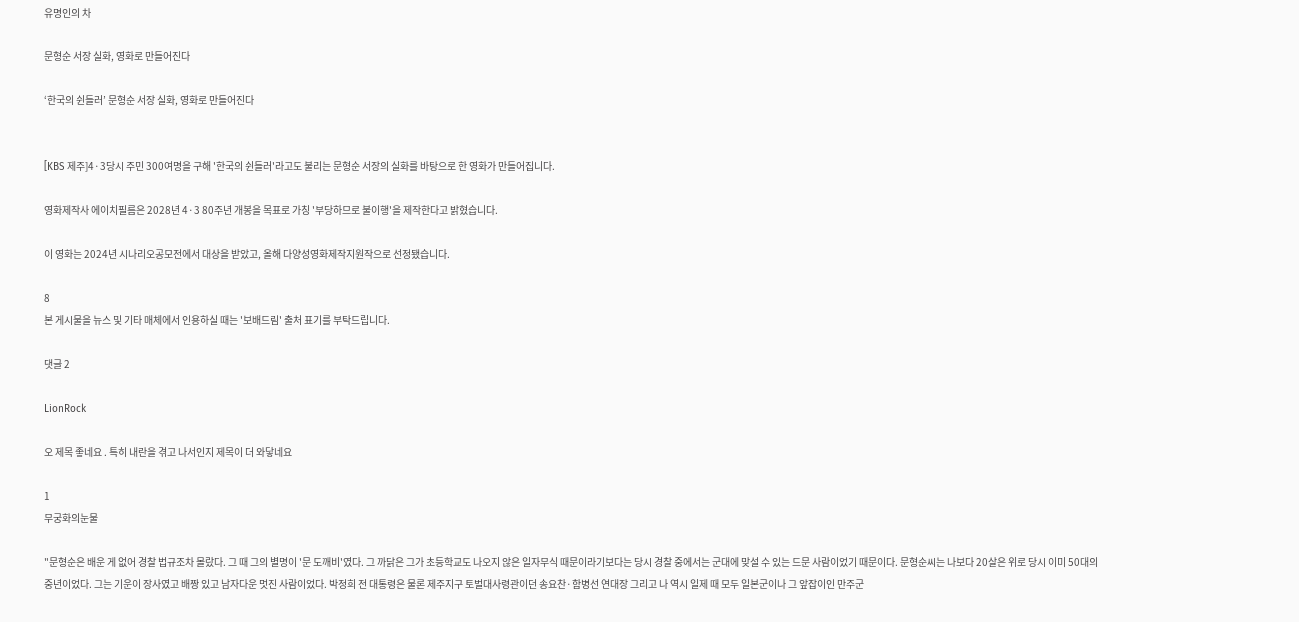유명인의 차

문형순 서장 실화, 영화로 만들어진다

‘한국의 쉰들러’ 문형순 서장 실화, 영화로 만들어진다


[KBS 제주]4·3당시 주민 300여명을 구해 '한국의 쉰들러'라고도 불리는 문형순 서장의 실화를 바탕으로 한 영화가 만들어집니다.

영화제작사 에이치필름은 2028년 4·3 80주년 개봉을 목표로 가칭 '부당하므로 불이행'을 제작한다고 밝혔습니다.

이 영화는 2024년 시나리오공모전에서 대상을 받았고, 올해 다양성영화제작지원작으로 선정됐습니다.

8
본 게시물을 뉴스 및 기타 매체에서 인용하실 때는 '보배드림' 출처 표기를 부탁드립니다.

댓글 2

LionRock

오 제목 좋네요 . 특히 내란을 겪고 나서인지 제목이 더 와닿네요

1
무궁화의눈물

"문형순은 배운 게 없어 경찰 법규조차 몰랐다. 그 때 그의 별명이 '문 도깨비'였다. 그 까닭은 그가 초등학교도 나오지 않은 일자무식 때문이라기보다는 당시 경찰 중에서는 군대에 맞설 수 있는 드문 사람이었기 때문이다. 문형순씨는 나보다 20살은 위로 당시 이미 50대의 중년이었다. 그는 기운이 장사였고 배짱 있고 남자다운 멋진 사람이었다. 박정희 전 대통령은 물론 제주지구 토벌대사령관이던 송요찬·함병선 연대장 그리고 나 역시 일제 때 모두 일본군이나 그 앞잡이인 만주군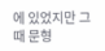에 있었지만 그 때 문형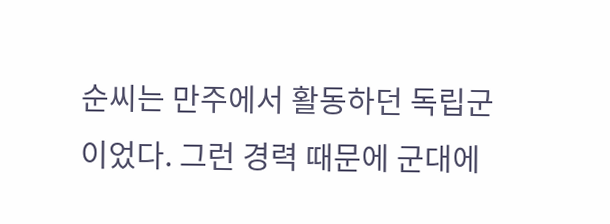순씨는 만주에서 활동하던 독립군이었다. 그런 경력 때문에 군대에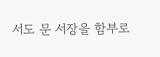서도 문 서장을 함부로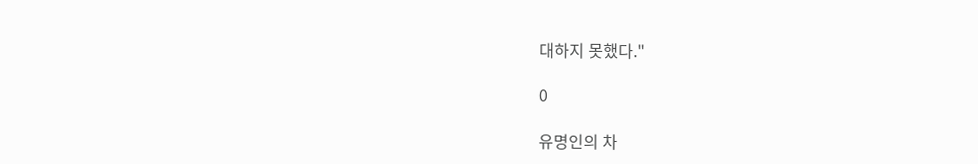대하지 못했다."

0

유명인의 차